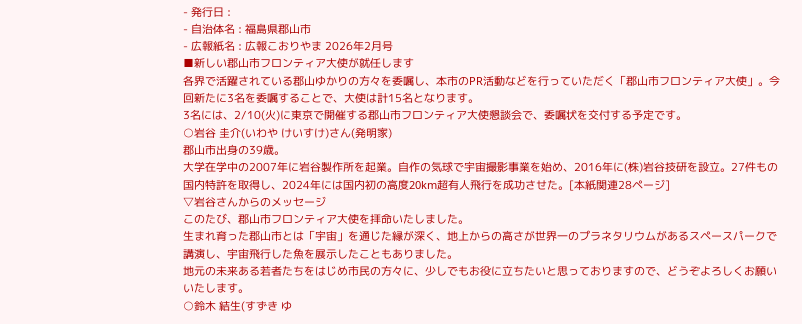- 発行日 :
- 自治体名 : 福島県郡山市
- 広報紙名 : 広報こおりやま 2026年2月号
■新しい郡山市フロンティア大使が就任します
各界で活躍されている郡山ゆかりの方々を委嘱し、本市のPR活動などを行っていただく「郡山市フロンティア大使」。今回新たに3名を委嘱することで、大使は計15名となります。
3名には、2/10(火)に東京で開催する郡山市フロンティア大使懇談会で、委嘱状を交付する予定です。
○岩谷 圭介(いわや けいすけ)さん(発明家)
郡山市出身の39歳。
大学在学中の2007年に岩谷製作所を起業。自作の気球で宇宙撮影事業を始め、2016年に(株)岩谷技研を設立。27件もの国内特許を取得し、2024年には国内初の高度20km超有人飛行を成功させた。[本紙関連28ページ]
▽岩谷さんからのメッセージ
このたび、郡山市フロンティア大使を拝命いたしました。
生まれ育った郡山市とは「宇宙」を通じた縁が深く、地上からの高さが世界一のプラネタリウムがあるスペースパークで講演し、宇宙飛行した魚を展示したこともありました。
地元の未来ある若者たちをはじめ市民の方々に、少しでもお役に立ちたいと思っておりますので、どうぞよろしくお願いいたします。
○鈴木 結生(すずき ゆ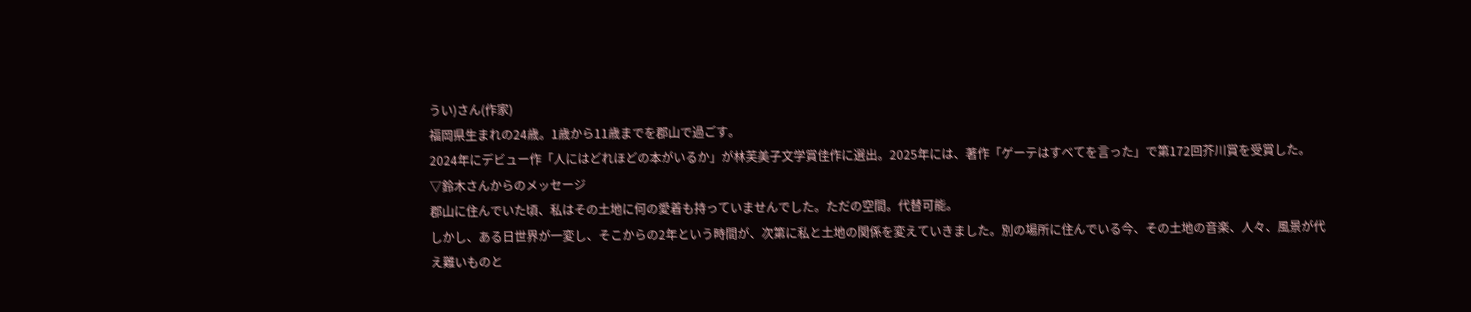うい)さん(作家)
福岡県生まれの24歳。1歳から11歳までを郡山で過ごす。
2024年にデビュー作「人にはどれほどの本がいるか」が林芙美子文学賞佳作に選出。2025年には、著作「ゲーテはすべてを言った」で第172回芥川賞を受賞した。
▽鈴木さんからのメッセージ
郡山に住んでいた頃、私はその土地に何の愛着も持っていませんでした。ただの空間。代替可能。
しかし、ある日世界が一変し、そこからの2年という時間が、次第に私と土地の関係を変えていきました。別の場所に住んでいる今、その土地の音楽、人々、風景が代え難いものと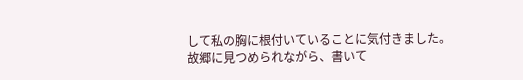して私の胸に根付いていることに気付きました。
故郷に見つめられながら、書いて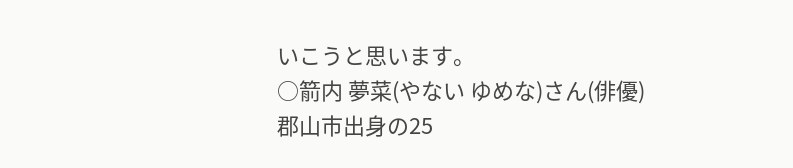いこうと思います。
○箭内 夢菜(やない ゆめな)さん(俳優)
郡山市出身の25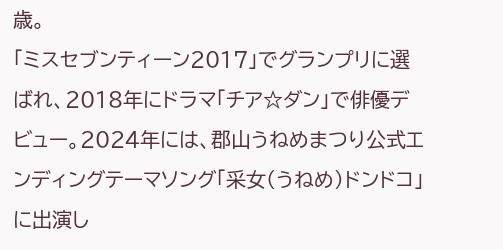歳。
「ミスセブンティーン2017」でグランプリに選ばれ、2018年にドラマ「チア☆ダン」で俳優デビュー。2024年には、郡山うねめまつり公式エンディングテーマソング「采女(うねめ)ドンドコ」に出演し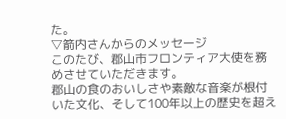た。
▽箭内さんからのメッセージ
このたび、郡山市フロンティア大使を務めさせていただきます。
郡山の食のおいしさや素敵な音楽が根付いた文化、そして100年以上の歴史を超え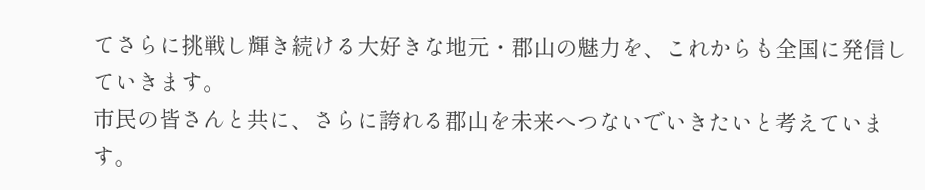てさらに挑戦し輝き続ける大好きな地元・郡山の魅力を、これからも全国に発信していきます。
市民の皆さんと共に、さらに誇れる郡山を未来へつないでいきたいと考えています。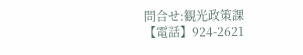問合せ:観光政策課
【電話】924-2621